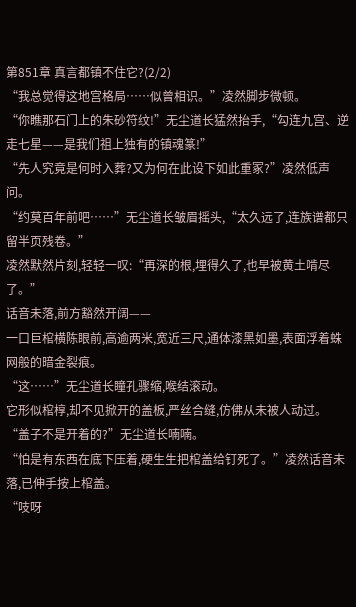第851章 真言都镇不住它?(2/2)
“我总觉得这地宫格局……似曾相识。”凌然脚步微顿。
“你瞧那石门上的朱砂符纹!”无尘道长猛然抬手,“勾连九宫、逆走七星——是我们祖上独有的镇魂篆!”
“先人究竟是何时入葬?又为何在此设下如此重冢?”凌然低声问。
“约莫百年前吧……”无尘道长皱眉摇头,“太久远了,连族谱都只留半页残卷。”
凌然默然片刻,轻轻一叹:“再深的根,埋得久了,也早被黄土啃尽了。”
话音未落,前方豁然开阔——
一口巨棺横陈眼前,高逾两米,宽近三尺,通体漆黑如墨,表面浮着蛛网般的暗金裂痕。
“这……”无尘道长瞳孔骤缩,喉结滚动。
它形似棺椁,却不见掀开的盖板,严丝合缝,仿佛从未被人动过。
“盖子不是开着的?”无尘道长喃喃。
“怕是有东西在底下压着,硬生生把棺盖给钉死了。”凌然话音未落,已伸手按上棺盖。
“吱呀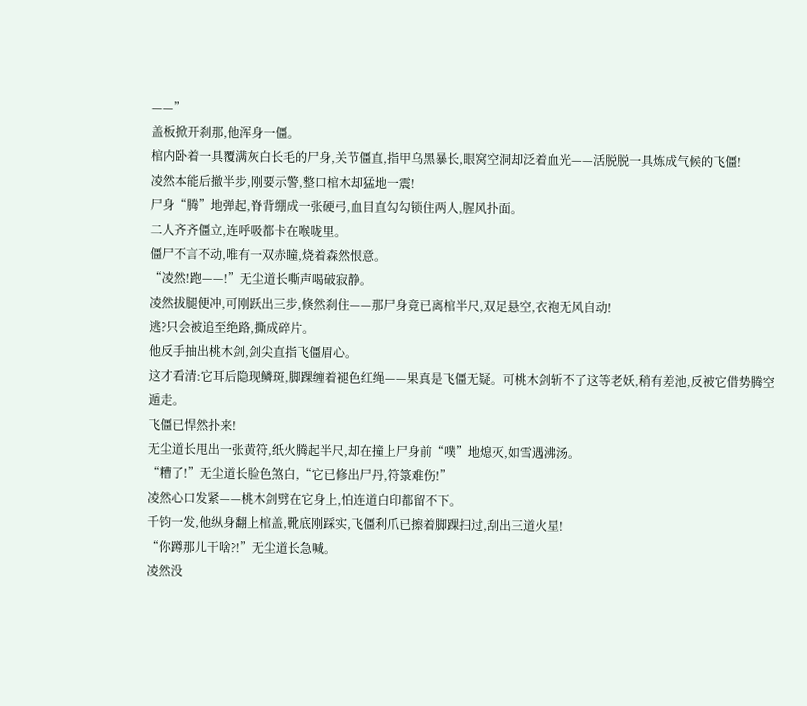——”
盖板掀开刹那,他浑身一僵。
棺内卧着一具覆满灰白长毛的尸身,关节僵直,指甲乌黑暴长,眼窝空洞却泛着血光——活脱脱一具炼成气候的飞僵!
凌然本能后撤半步,刚要示警,整口棺木却猛地一震!
尸身“腾”地弹起,脊背绷成一张硬弓,血目直勾勾锁住两人,腥风扑面。
二人齐齐僵立,连呼吸都卡在喉咙里。
僵尸不言不动,唯有一双赤瞳,烧着森然恨意。
“凌然!跑——!”无尘道长嘶声喝破寂静。
凌然拔腿便冲,可刚跃出三步,倏然刹住——那尸身竟已离棺半尺,双足悬空,衣袍无风自动!
逃?只会被追至绝路,撕成碎片。
他反手抽出桃木剑,剑尖直指飞僵眉心。
这才看清:它耳后隐现鳞斑,脚踝缠着褪色红绳——果真是飞僵无疑。可桃木剑斩不了这等老妖,稍有差池,反被它借势腾空遁走。
飞僵已悍然扑来!
无尘道长甩出一张黄符,纸火腾起半尺,却在撞上尸身前“噗”地熄灭,如雪遇沸汤。
“糟了!”无尘道长脸色煞白,“它已修出尸丹,符箓难伤!”
凌然心口发紧——桃木剑劈在它身上,怕连道白印都留不下。
千钧一发,他纵身翻上棺盖,靴底刚踩实,飞僵利爪已擦着脚踝扫过,刮出三道火星!
“你蹲那儿干啥?!”无尘道长急喊。
凌然没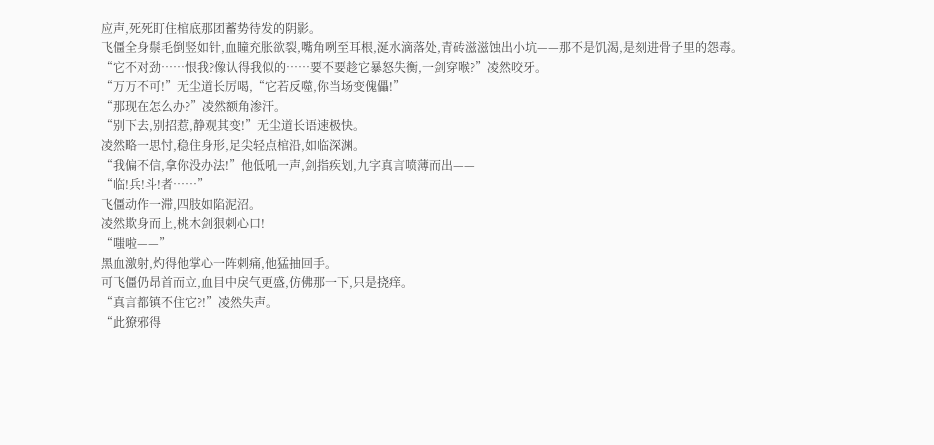应声,死死盯住棺底那团蓄势待发的阴影。
飞僵全身鬃毛倒竖如针,血瞳充胀欲裂,嘴角咧至耳根,涎水滴落处,青砖滋滋蚀出小坑——那不是饥渴,是刻进骨子里的怨毒。
“它不对劲……恨我?像认得我似的……要不要趁它暴怒失衡,一剑穿喉?”凌然咬牙。
“万万不可!”无尘道长厉喝,“它若反噬,你当场变傀儡!”
“那现在怎么办?”凌然额角渗汗。
“别下去,别招惹,静观其变!”无尘道长语速极快。
凌然略一思忖,稳住身形,足尖轻点棺沿,如临深渊。
“我偏不信,拿你没办法!”他低吼一声,剑指疾划,九字真言喷薄而出——
“临!兵!斗!者……”
飞僵动作一滞,四肢如陷泥沼。
凌然欺身而上,桃木剑狠刺心口!
“嗤啦——”
黑血激射,灼得他掌心一阵刺痛,他猛抽回手。
可飞僵仍昂首而立,血目中戾气更盛,仿佛那一下,只是挠痒。
“真言都镇不住它?!”凌然失声。
“此獠邪得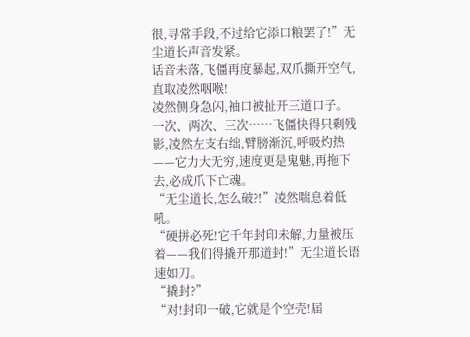很,寻常手段,不过给它添口粮罢了!”无尘道长声音发紧。
话音未落,飞僵再度暴起,双爪撕开空气,直取凌然咽喉!
凌然侧身急闪,袖口被扯开三道口子。
一次、两次、三次……飞僵快得只剩残影,凌然左支右绌,臂膀渐沉,呼吸灼热——它力大无穷,速度更是鬼魅,再拖下去,必成爪下亡魂。
“无尘道长,怎么破?!”凌然喘息着低吼。
“硬拼必死!它千年封印未解,力量被压着——我们得撬开那道封!”无尘道长语速如刀。
“撬封?”
“对!封印一破,它就是个空壳!届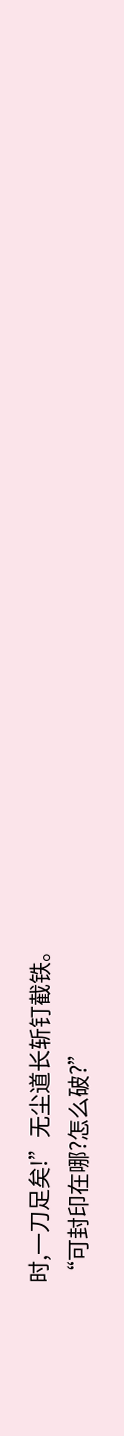时,一刀足矣!”无尘道长斩钉截铁。
“可封印在哪?怎么破?”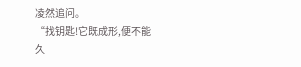凌然追问。
“找钥匙!它既成形,便不能久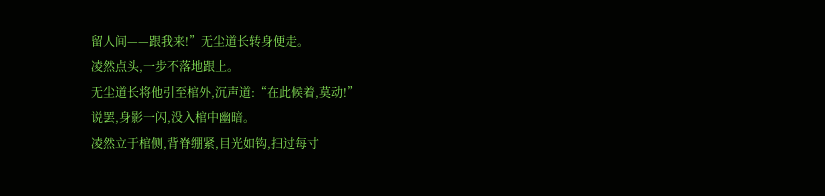留人间——跟我来!”无尘道长转身便走。
凌然点头,一步不落地跟上。
无尘道长将他引至棺外,沉声道:“在此候着,莫动!”
说罢,身影一闪,没入棺中幽暗。
凌然立于棺侧,背脊绷紧,目光如钩,扫过每寸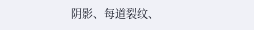阴影、每道裂纹、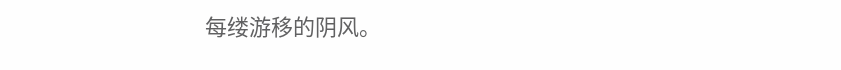每缕游移的阴风。